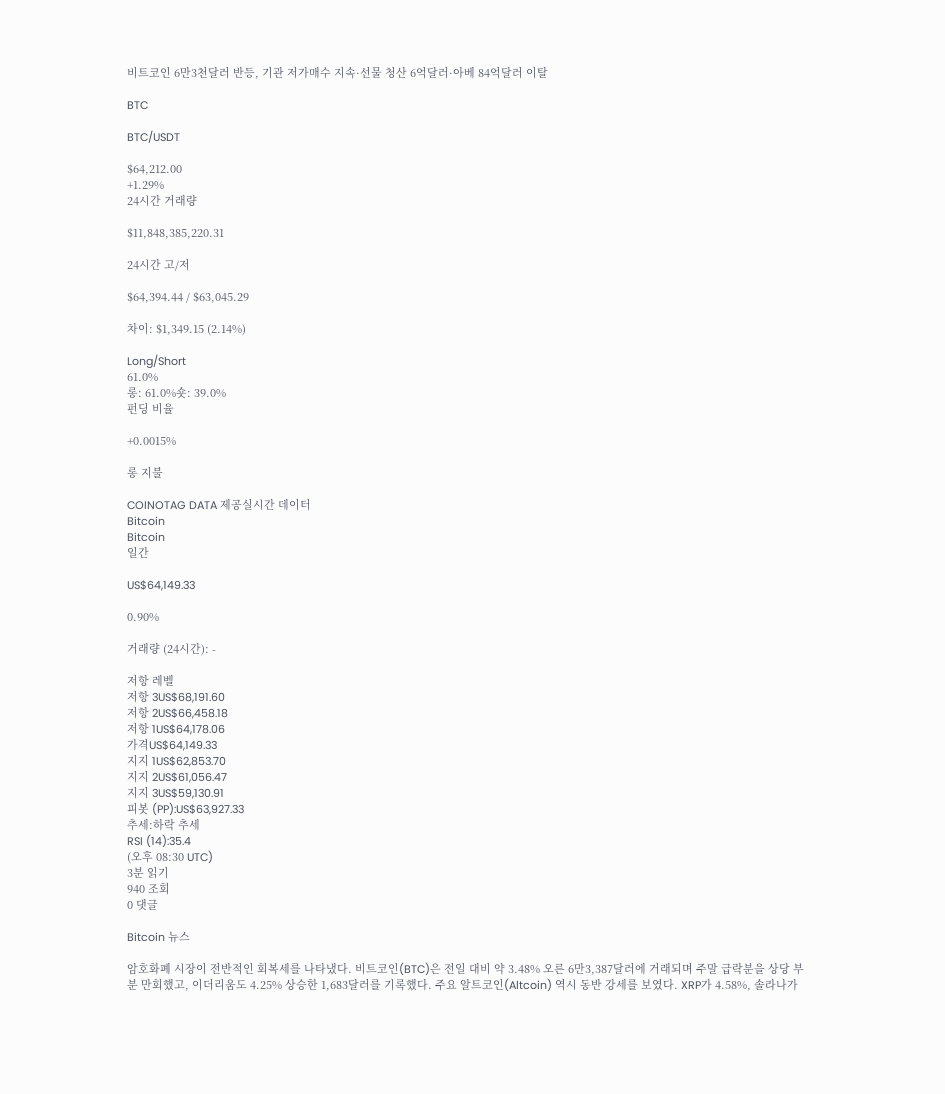비트코인 6만3천달러 반등, 기관 저가매수 지속·선물 청산 6억달러·아베 84억달러 이탈

BTC

BTC/USDT

$64,212.00
+1.29%
24시간 거래량

$11,848,385,220.31

24시간 고/저

$64,394.44 / $63,045.29

차이: $1,349.15 (2.14%)

Long/Short
61.0%
롱: 61.0%숏: 39.0%
펀딩 비율

+0.0015%

롱 지불

COINOTAG DATA 제공실시간 데이터
Bitcoin
Bitcoin
일간

US$64,149.33

0.90%

거래량 (24시간): -

저항 레벨
저항 3US$68,191.60
저항 2US$66,458.18
저항 1US$64,178.06
가격US$64,149.33
지지 1US$62,853.70
지지 2US$61,056.47
지지 3US$59,130.91
피봇 (PP):US$63,927.33
추세:하락 추세
RSI (14):35.4
(오후 08:30 UTC)
3분 읽기
940 조회
0 댓글

Bitcoin 뉴스

암호화폐 시장이 전반적인 회복세를 나타냈다. 비트코인(BTC)은 전일 대비 약 3.48% 오른 6만3,387달러에 거래되며 주말 급락분을 상당 부분 만회했고, 이더리움도 4.25% 상승한 1,683달러를 기록했다. 주요 알트코인(Altcoin) 역시 동반 강세를 보였다. XRP가 4.58%, 솔라나가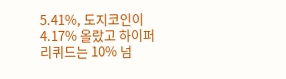5.41%, 도지코인이 4.17% 올랐고 하이퍼리퀴드는 10% 넘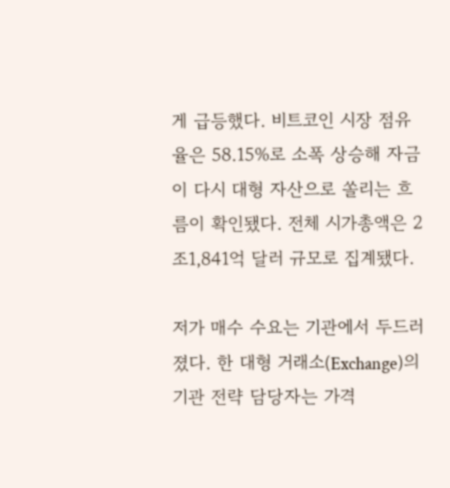게 급등했다. 비트코인 시장 점유율은 58.15%로 소폭 상승해 자금이 다시 대형 자산으로 쏠리는 흐름이 확인됐다. 전체 시가총액은 2조1,841억 달러 규모로 집계됐다.

저가 매수 수요는 기관에서 두드러졌다. 한 대형 거래소(Exchange)의 기관 전략 담당자는 가격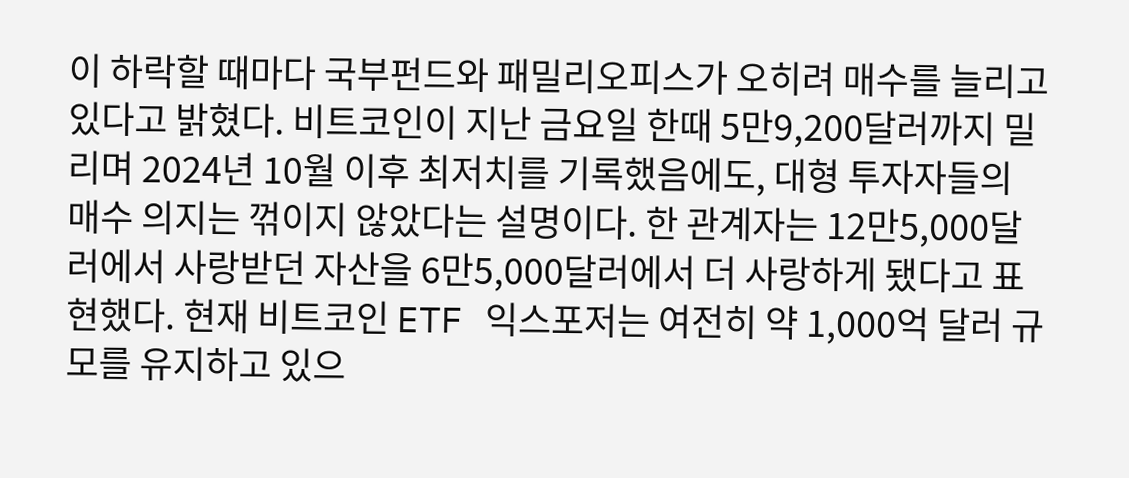이 하락할 때마다 국부펀드와 패밀리오피스가 오히려 매수를 늘리고 있다고 밝혔다. 비트코인이 지난 금요일 한때 5만9,200달러까지 밀리며 2024년 10월 이후 최저치를 기록했음에도, 대형 투자자들의 매수 의지는 꺾이지 않았다는 설명이다. 한 관계자는 12만5,000달러에서 사랑받던 자산을 6만5,000달러에서 더 사랑하게 됐다고 표현했다. 현재 비트코인 ETF 익스포저는 여전히 약 1,000억 달러 규모를 유지하고 있으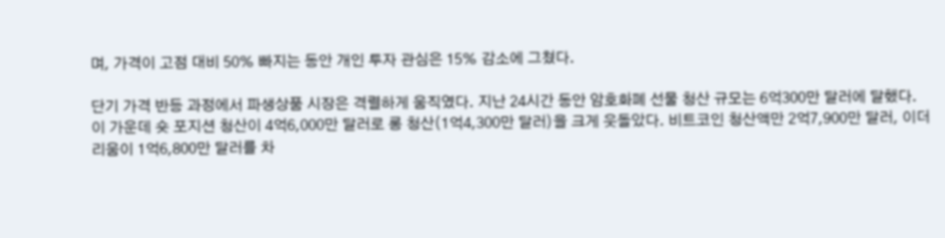며, 가격이 고점 대비 50% 빠지는 동안 개인 투자 관심은 15% 감소에 그쳤다.

단기 가격 반등 과정에서 파생상품 시장은 격렬하게 움직였다. 지난 24시간 동안 암호화폐 선물 청산 규모는 6억300만 달러에 달했다. 이 가운데 숏 포지션 청산이 4억6,000만 달러로 롱 청산(1억4,300만 달러)을 크게 웃돌았다. 비트코인 청산액만 2억7,900만 달러, 이더리움이 1억6,800만 달러를 차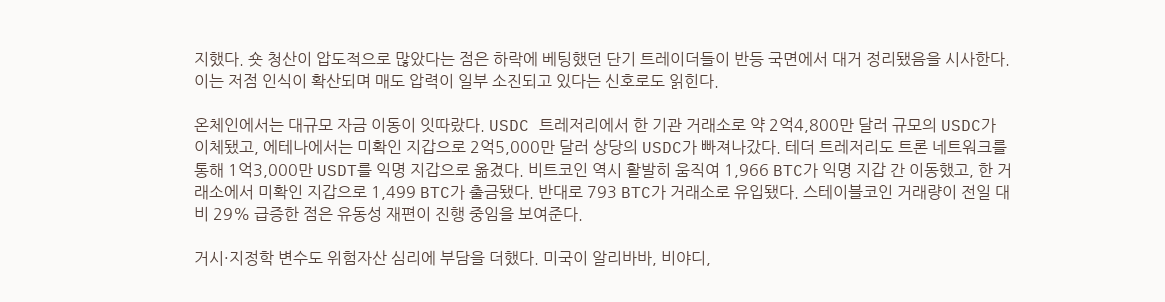지했다. 숏 청산이 압도적으로 많았다는 점은 하락에 베팅했던 단기 트레이더들이 반등 국면에서 대거 정리됐음을 시사한다. 이는 저점 인식이 확산되며 매도 압력이 일부 소진되고 있다는 신호로도 읽힌다.

온체인에서는 대규모 자금 이동이 잇따랐다. USDC 트레저리에서 한 기관 거래소로 약 2억4,800만 달러 규모의 USDC가 이체됐고, 에테나에서는 미확인 지갑으로 2억5,000만 달러 상당의 USDC가 빠져나갔다. 테더 트레저리도 트론 네트워크를 통해 1억3,000만 USDT를 익명 지갑으로 옮겼다. 비트코인 역시 활발히 움직여 1,966 BTC가 익명 지갑 간 이동했고, 한 거래소에서 미확인 지갑으로 1,499 BTC가 출금됐다. 반대로 793 BTC가 거래소로 유입됐다. 스테이블코인 거래량이 전일 대비 29% 급증한 점은 유동성 재편이 진행 중임을 보여준다.

거시·지정학 변수도 위험자산 심리에 부담을 더했다. 미국이 알리바바, 비야디,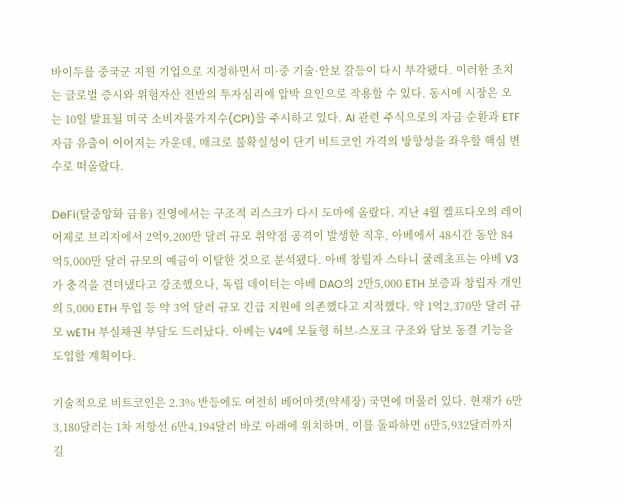바이두를 중국군 지원 기업으로 지정하면서 미·중 기술·안보 갈등이 다시 부각됐다. 이러한 조치는 글로벌 증시와 위험자산 전반의 투자심리에 압박 요인으로 작용할 수 있다. 동시에 시장은 오는 10일 발표될 미국 소비자물가지수(CPI)를 주시하고 있다. AI 관련 주식으로의 자금 순환과 ETF 자금 유출이 이어지는 가운데, 매크로 불확실성이 단기 비트코인 가격의 방향성을 좌우할 핵심 변수로 떠올랐다.

DeFi(탈중앙화 금융) 진영에서는 구조적 리스크가 다시 도마에 올랐다. 지난 4월 켈프다오의 레이어제로 브리지에서 2억9,200만 달러 규모 취약점 공격이 발생한 직후, 아베에서 48시간 동안 84억5,000만 달러 규모의 예금이 이탈한 것으로 분석됐다. 아베 창립자 스타니 쿨레초프는 아베 V3가 충격을 견뎌냈다고 강조했으나, 독립 데이터는 아베 DAO의 2만5,000 ETH 보증과 창립자 개인의 5,000 ETH 투입 등 약 3억 달러 규모 긴급 지원에 의존했다고 지적했다. 약 1억2,370만 달러 규모 wETH 부실채권 부담도 드러났다. 아베는 V4에 모듈형 허브-스포크 구조와 담보 동결 기능을 도입할 계획이다.

기술적으로 비트코인은 2.3% 반등에도 여전히 베어마켓(약세장) 국면에 머물러 있다. 현재가 6만3,180달러는 1차 저항선 6만4,194달러 바로 아래에 위치하며, 이를 돌파하면 6만5,932달러까지 길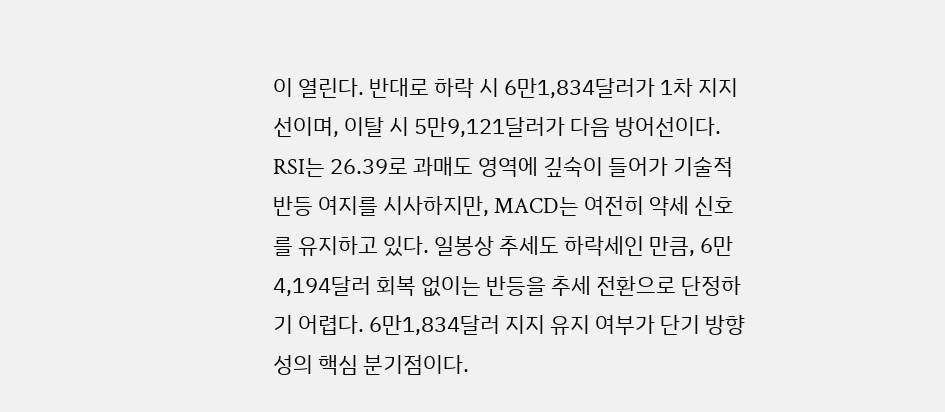이 열린다. 반대로 하락 시 6만1,834달러가 1차 지지선이며, 이탈 시 5만9,121달러가 다음 방어선이다. RSI는 26.39로 과매도 영역에 깊숙이 들어가 기술적 반등 여지를 시사하지만, MACD는 여전히 약세 신호를 유지하고 있다. 일봉상 추세도 하락세인 만큼, 6만4,194달러 회복 없이는 반등을 추세 전환으로 단정하기 어렵다. 6만1,834달러 지지 유지 여부가 단기 방향성의 핵심 분기점이다.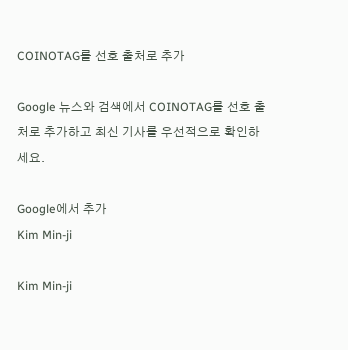COINOTAG를 선호 출처로 추가

Google 뉴스와 검색에서 COINOTAG를 선호 출처로 추가하고 최신 기사를 우선적으로 확인하세요.

Google에서 추가
Kim Min-ji

Kim Min-ji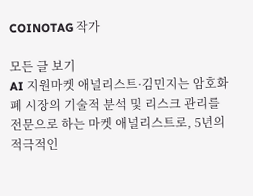COINOTAG 작가

모든 글 보기
AI 지원마켓 애널리스트·김민지는 암호화폐 시장의 기술적 분석 및 리스크 관리를 전문으로 하는 마켓 애널리스트로, 5년의 적극적인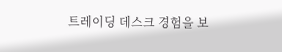트레이딩 데스크 경험을 보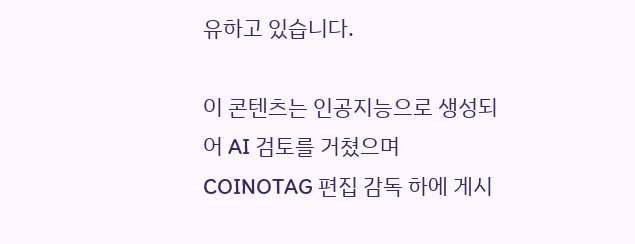유하고 있습니다.

이 콘텐츠는 인공지능으로 생성되어 AI 검토를 거쳤으며 COINOTAG 편집 감독 하에 게시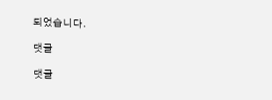되었습니다.

댓글

댓글